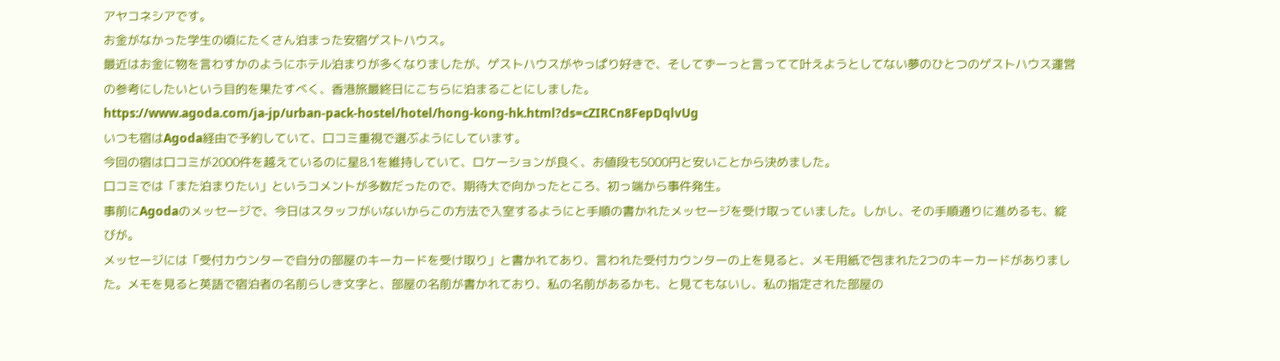アヤコネシアです。
お金がなかった学生の頃にたくさん泊まった安宿ゲストハウス。
最近はお金に物を言わすかのようにホテル泊まりが多くなりましたが、ゲストハウスがやっぱり好きで、そしてずーっと言ってて叶えようとしてない夢のひとつのゲストハウス運営の参考にしたいという目的を果たすべく、香港旅最終日にこちらに泊まることにしました。
https://www.agoda.com/ja-jp/urban-pack-hostel/hotel/hong-kong-hk.html?ds=cZIRCn8FepDqlvUg
いつも宿はAgoda経由で予約していて、口コミ重視で選ぶようにしています。
今回の宿は口コミが2000件を越えているのに星8.1を維持していて、ロケーションが良く、お値段も5000円と安いことから決めました。
口コミでは「また泊まりたい」というコメントが多数だったので、期待大で向かったところ、初っ端から事件発生。
事前にAgodaのメッセージで、今日はスタッフがいないからこの方法で入室するようにと手順の書かれたメッセージを受け取っていました。しかし、その手順通りに進めるも、綻びが。
メッセージには「受付カウンターで自分の部屋のキーカードを受け取り」と書かれてあり、言われた受付カウンターの上を見ると、メモ用紙で包まれた2つのキーカードがありました。メモを見ると英語で宿泊者の名前らしき文字と、部屋の名前が書かれており、私の名前があるかも、と見てもないし、私の指定された部屋の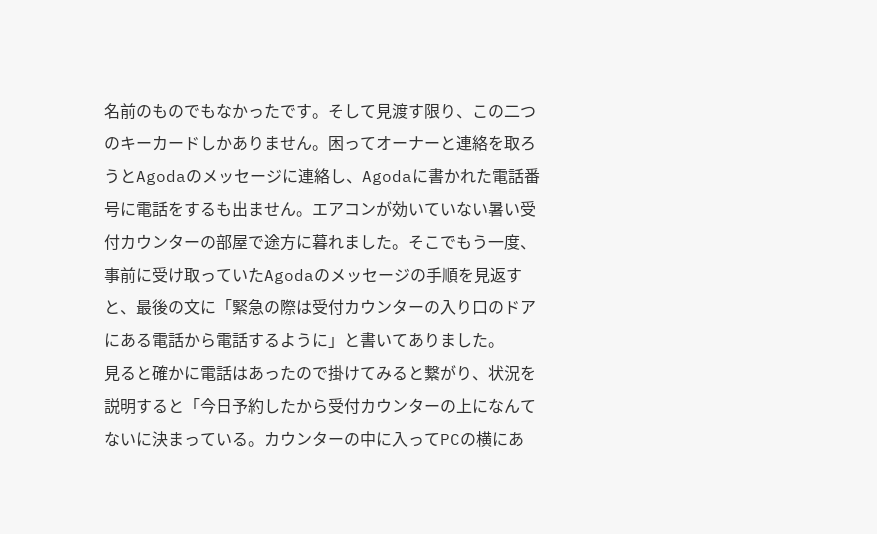名前のものでもなかったです。そして見渡す限り、この二つのキーカードしかありません。困ってオーナーと連絡を取ろうとAgodaのメッセージに連絡し、Agodaに書かれた電話番号に電話をするも出ません。エアコンが効いていない暑い受付カウンターの部屋で途方に暮れました。そこでもう一度、事前に受け取っていたAgodaのメッセージの手順を見返すと、最後の文に「緊急の際は受付カウンターの入り口のドアにある電話から電話するように」と書いてありました。
見ると確かに電話はあったので掛けてみると繋がり、状況を説明すると「今日予約したから受付カウンターの上になんてないに決まっている。カウンターの中に入ってPCの横にあ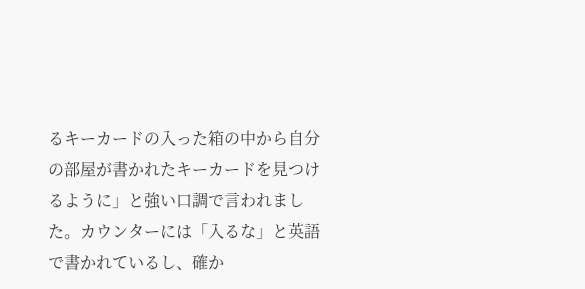るキーカードの入った箱の中から自分の部屋が書かれたキーカードを見つけるように」と強い口調で言われました。カウンターには「入るな」と英語で書かれているし、確か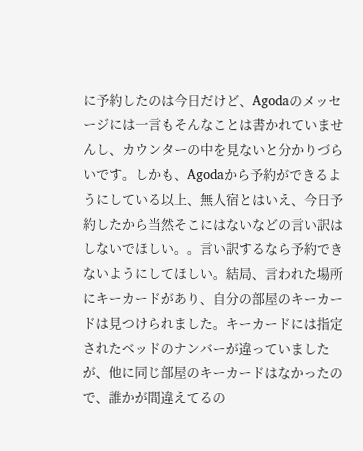に予約したのは今日だけど、Agodaのメッセージには一言もそんなことは書かれていませんし、カウンターの中を見ないと分かりづらいです。しかも、Agodaから予約ができるようにしている以上、無人宿とはいえ、今日予約したから当然そこにはないなどの言い訳はしないでほしい。。言い訳するなら予約できないようにしてほしい。結局、言われた場所にキーカードがあり、自分の部屋のキーカードは見つけられました。キーカードには指定されたベッドのナンバーが違っていましたが、他に同じ部屋のキーカードはなかったので、誰かが間違えてるの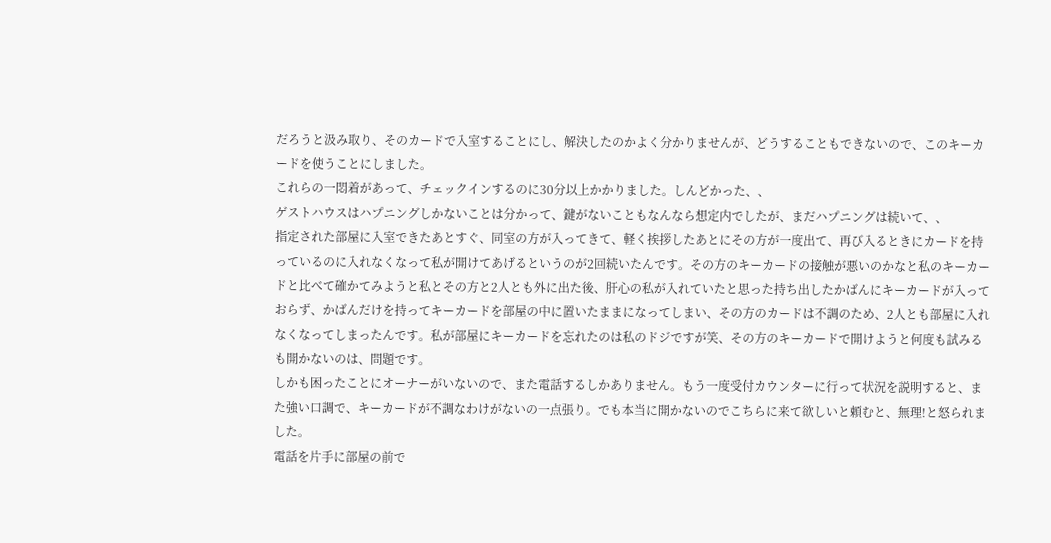だろうと汲み取り、そのカードで入室することにし、解決したのかよく分かりませんが、どうすることもできないので、このキーカードを使うことにしました。
これらの一悶着があって、チェックインするのに30分以上かかりました。しんどかった、、
ゲストハウスはハプニングしかないことは分かって、鍵がないこともなんなら想定内でしたが、まだハプニングは続いて、、
指定された部屋に入室できたあとすぐ、同室の方が入ってきて、軽く挨拶したあとにその方が一度出て、再び入るときにカードを持っているのに入れなくなって私が開けてあげるというのが2回続いたんです。その方のキーカードの接触が悪いのかなと私のキーカードと比べて確かてみようと私とその方と2人とも外に出た後、肝心の私が入れていたと思った持ち出したかばんにキーカードが入っておらず、かばんだけを持ってキーカードを部屋の中に置いたままになってしまい、その方のカードは不調のため、2人とも部屋に入れなくなってしまったんです。私が部屋にキーカードを忘れたのは私のドジですが笑、その方のキーカードで開けようと何度も試みるも開かないのは、問題です。
しかも困ったことにオーナーがいないので、また電話するしかありません。もう一度受付カウンターに行って状況を説明すると、また強い口調で、キーカードが不調なわけがないの一点張り。でも本当に開かないのでこちらに来て欲しいと頼むと、無理!と怒られました。
電話を片手に部屋の前で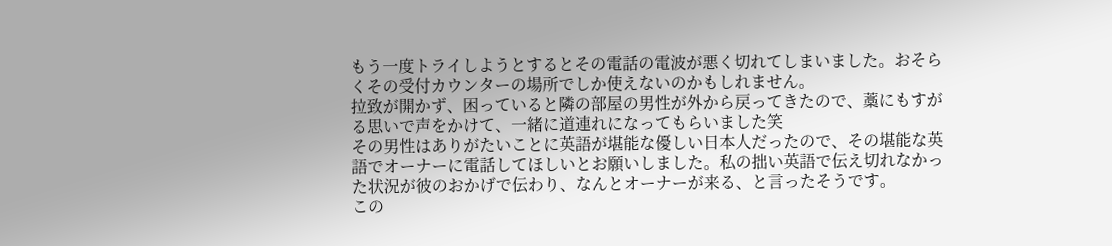もう一度トライしようとするとその電話の電波が悪く切れてしまいました。おそらくその受付カウンターの場所でしか使えないのかもしれません。
拉致が開かず、困っていると隣の部屋の男性が外から戻ってきたので、藁にもすがる思いで声をかけて、一緒に道連れになってもらいました笑
その男性はありがたいことに英語が堪能な優しい日本人だったので、その堪能な英語でオーナーに電話してほしいとお願いしました。私の拙い英語で伝え切れなかった状況が彼のおかげで伝わり、なんとオーナーが来る、と言ったそうです。
この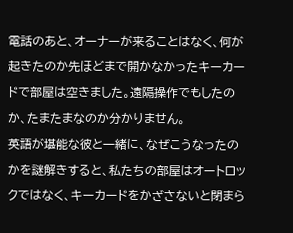電話のあと、オーナーが来ることはなく、何が起きたのか先ほどまで開かなかったキーカードで部屋は空きました。遠隔操作でもしたのか、たまたまなのか分かりません。
英語が堪能な彼と一緒に、なぜこうなったのかを謎解きすると、私たちの部屋はオートロックではなく、キーカードをかざさないと閉まら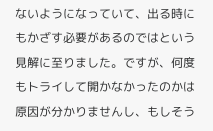ないようになっていて、出る時にもかざす必要があるのではという見解に至りました。ですが、何度もトライして開かなかったのかは原因が分かりませんし、もしそう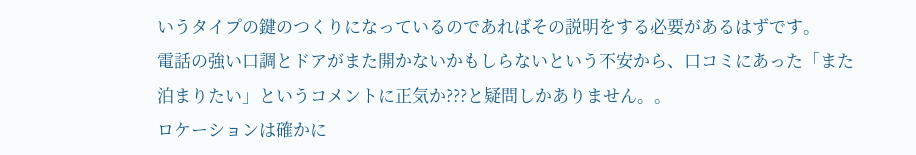いうタイプの鍵のつくりになっているのであればその説明をする必要があるはずです。
電話の強い口調とドアがまた開かないかもしらないという不安から、口コミにあった「また泊まりたい」というコメントに正気か???と疑問しかありません。。
ロケーションは確かに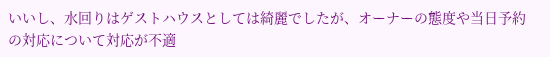いいし、水回りはゲストハウスとしては綺麗でしたが、オーナーの態度や当日予約の対応について対応が不適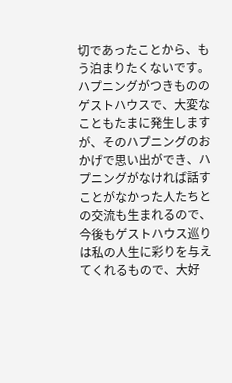切であったことから、もう泊まりたくないです。
ハプニングがつきもののゲストハウスで、大変なこともたまに発生しますが、そのハプニングのおかげで思い出ができ、ハプニングがなければ話すことがなかった人たちとの交流も生まれるので、今後もゲストハウス巡りは私の人生に彩りを与えてくれるもので、大好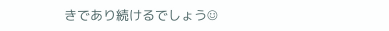きであり続けるでしょう☺